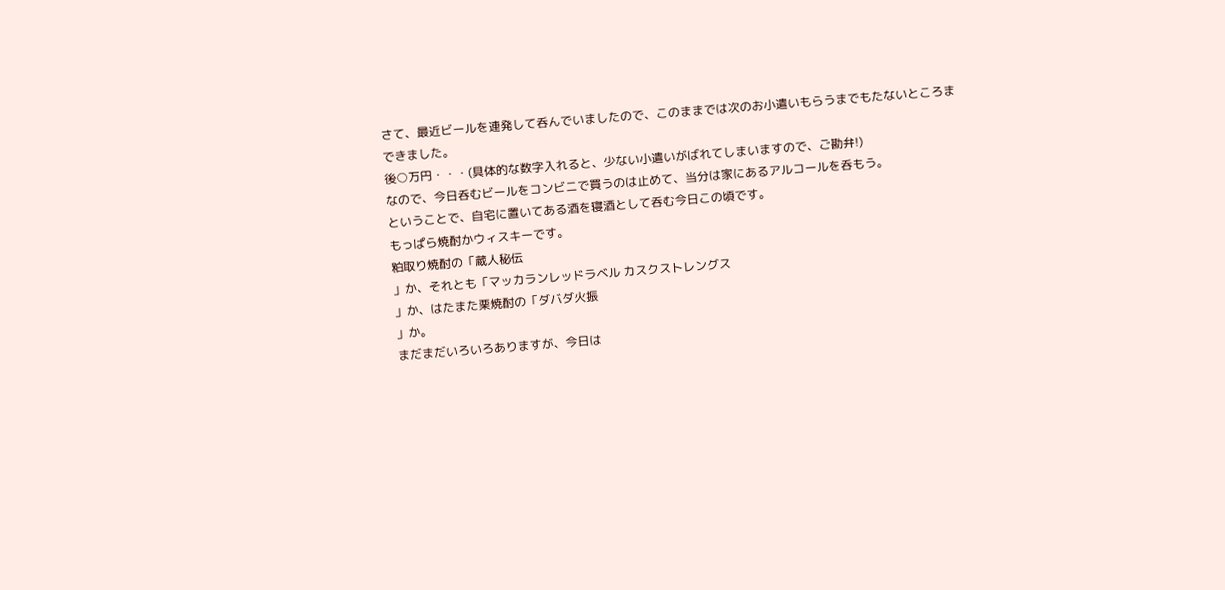さて、最近ビールを連発して呑んでいましたので、このままでは次のお小遣いもらうまでもたないところまできました。
後○万円・・・(具体的な数字入れると、少ない小遣いがばれてしまいますので、ご勘弁!)
なので、今日呑むビールをコンビニで買うのは止めて、当分は家にあるアルコールを呑もう。
ということで、自宅に置いてある酒を寝酒として呑む今日この頃です。
もっぱら焼酎かウィスキーです。
粕取り焼酎の「蔵人秘伝
」か、それとも「マッカランレッドラベル カスクストレングス
」か、はたまた栗焼酎の「ダバダ火振
」か。
まだまだいろいろありますが、今日は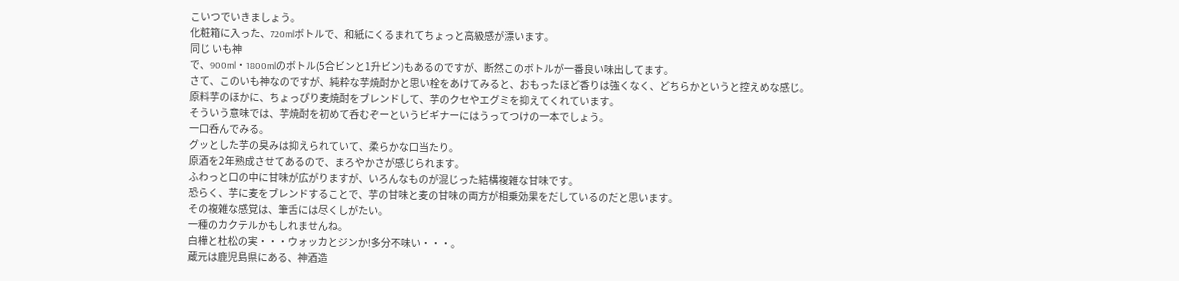こいつでいきましょう。
化粧箱に入った、720mlボトルで、和紙にくるまれてちょっと高級感が漂います。
同じ いも神
で、900ml・1800mlのボトル(5合ビンと1升ビン)もあるのですが、断然このボトルが一番良い味出してます。
さて、このいも神なのですが、純粋な芋焼酎かと思い栓をあけてみると、おもったほど香りは強くなく、どちらかというと控えめな感じ。
原料芋のほかに、ちょっぴり麦焼酎をブレンドして、芋のクセやエグミを抑えてくれています。
そういう意味では、芋焼酎を初めて呑むぞーというビギナーにはうってつけの一本でしょう。
一口呑んでみる。
グッとした芋の臭みは抑えられていて、柔らかな口当たり。
原酒を2年熟成させてあるので、まろやかさが感じられます。
ふわっと口の中に甘味が広がりますが、いろんなものが混じった結構複雑な甘味です。
恐らく、芋に麦をブレンドすることで、芋の甘味と麦の甘味の両方が相乗効果をだしているのだと思います。
その複雑な感覚は、筆舌には尽くしがたい。
一種のカクテルかもしれませんね。
白樺と杜松の実・・・ウォッカとジンか!多分不味い・・・。
蔵元は鹿児島県にある、神酒造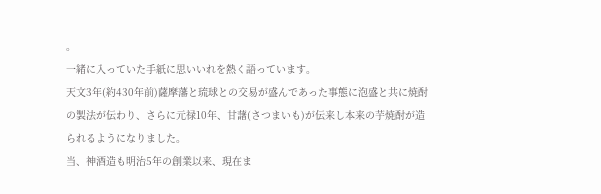。
一緒に入っていた手紙に思いいれを熱く語っています。
天文3年(約430年前)薩摩藩と琉球との交易が盛んであった事態に泡盛と共に焼酎の製法が伝わり、さらに元禄10年、甘藷(さつまいも)が伝来し本来の芋焼酎が造られるようになりました。
当、神酒造も明治5年の創業以来、現在ま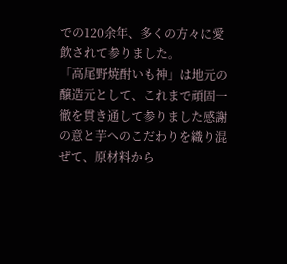での120余年、多くの方々に愛飲されて参りました。
「高尾野焼酎いも神」は地元の醸造元として、これまで頑固一徹を貫き通して参りました感謝の意と芋へのこだわりを織り混ぜて、原材料から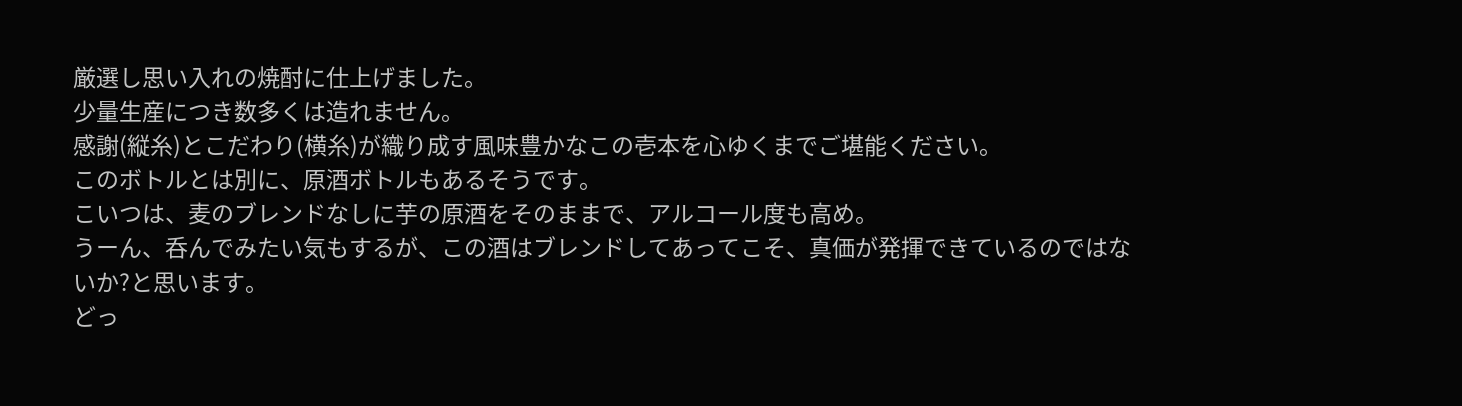厳選し思い入れの焼酎に仕上げました。
少量生産につき数多くは造れません。
感謝(縦糸)とこだわり(横糸)が織り成す風味豊かなこの壱本を心ゆくまでご堪能ください。
このボトルとは別に、原酒ボトルもあるそうです。
こいつは、麦のブレンドなしに芋の原酒をそのままで、アルコール度も高め。
うーん、呑んでみたい気もするが、この酒はブレンドしてあってこそ、真価が発揮できているのではないか?と思います。
どっ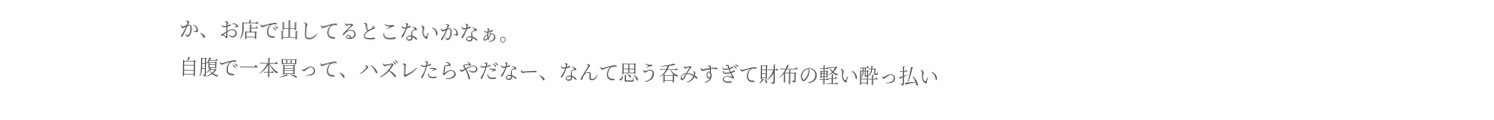か、お店で出してるとこないかなぁ。
自腹で一本買って、ハズレたらやだなー、なんて思う呑みすぎて財布の軽い酔っ払い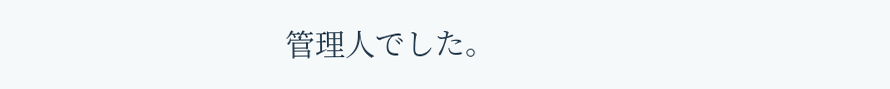管理人でした。